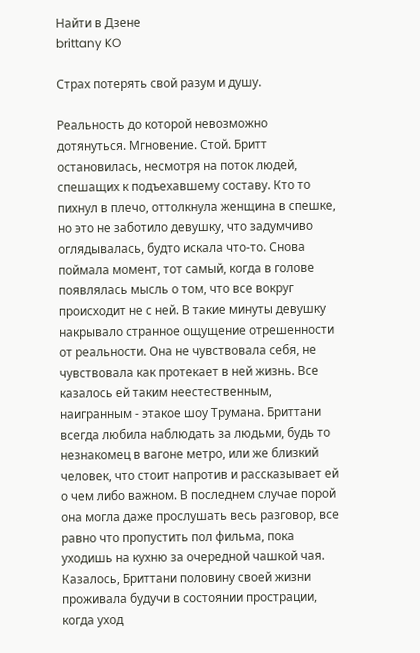Найти в Дзене
brittany KO

Страх потерять свой разум и душу.

Реальность до которой невозможно дотянуться. Мгновение. Стой. Бритт остановилась, несмотря на поток людей, спешащих к подъехавшему составу. Кто то пихнул в плечо, оттолкнула женщина в спешке, но это не заботило девушку, что задумчиво оглядывалась, будто искала что-то. Снова поймала момент, тот самый, когда в голове появлялась мысль о том, что все вокруг происходит не с ней. В такие минуты девушку накрывало странное ощущение отрешенности от реальности. Она не чувствовала себя, не чувствовала как протекает в ней жизнь. Все казалось ей таким неестественным, наигранным - этакое шоу Трумана. Бриттани всегда любила наблюдать за людьми, будь то незнакомец в вагоне метро, или же близкий человек, что стоит напротив и рассказывает ей о чем либо важном. В последнем случае порой она могла даже прослушать весь разговор, все равно что пропустить пол фильма, пока уходишь на кухню за очередной чашкой чая. Казалось, Бриттани половину своей жизни проживала будучи в состоянии прострации, когда уход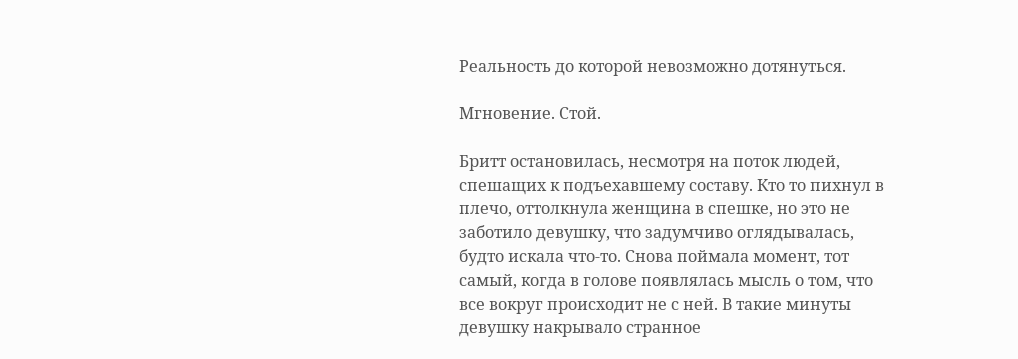Реальность до которой невозможно дотянуться.

Мгновение. Стой.

Бритт остановилась, несмотря на поток людей, спешащих к подъехавшему составу. Кто то пихнул в плечо, оттолкнула женщина в спешке, но это не заботило девушку, что задумчиво оглядывалась, будто искала что-то. Снова поймала момент, тот самый, когда в голове появлялась мысль о том, что все вокруг происходит не с ней. В такие минуты девушку накрывало странное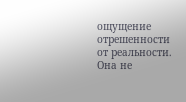ощущение отрешенности от реальности. Она не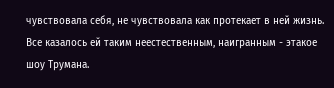чувствовала себя, не чувствовала как протекает в ней жизнь. Все казалось ей таким неестественным, наигранным - этакое шоу Трумана.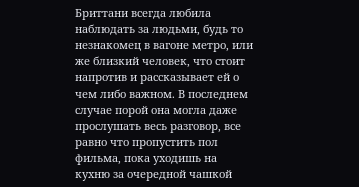Бриттани всегда любила наблюдать за людьми, будь то незнакомец в вагоне метро, или же близкий человек, что стоит напротив и рассказывает ей о чем либо важном. В последнем случае порой она могла даже прослушать весь разговор, все равно что пропустить пол фильма, пока уходишь на кухню за очередной чашкой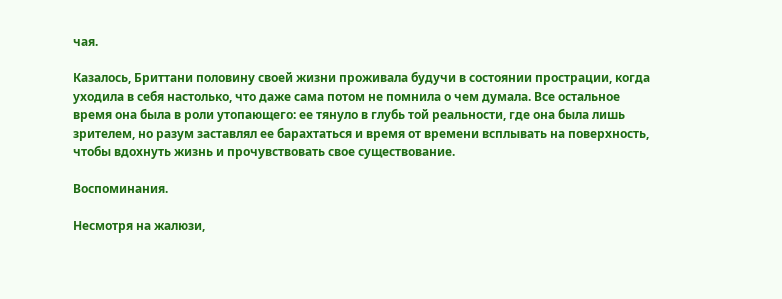чая.

Казалось, Бриттани половину своей жизни проживала будучи в состоянии прострации, когда уходила в себя настолько, что даже сама потом не помнила о чем думала. Все остальное время она была в роли утопающего: ее тянуло в глубь той реальности, где она была лишь зрителем, но разум заставлял ее барахтаться и время от времени всплывать на поверхность, чтобы вдохнуть жизнь и прочувствовать свое существование.

Воспоминания.

Несмотря на жалюзи,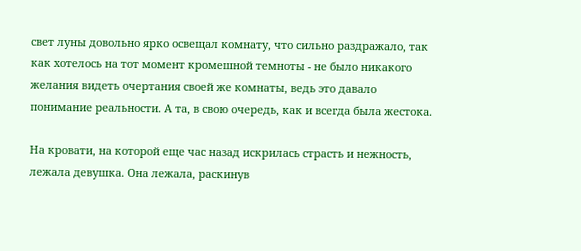свет луны довольно ярко освещал комнату, что сильно раздражало, так как хотелось на тот момент кромешной темноты - не было никакого желания видеть очертания своей же комнаты, ведь это давало понимание реальности. А та, в свою очередь, как и всегда была жестока.

На кровати, на которой еще час назад искрилась страсть и нежность, лежала девушка. Она лежала, раскинув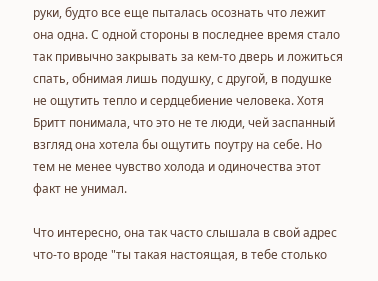руки, будто все еще пыталась осознать что лежит она одна. С одной стороны в последнее время стало так привычно закрывать за кем-то дверь и ложиться спать, обнимая лишь подушку, с другой, в подушке не ощутить тепло и сердцебиение человека. Хотя Бритт понимала, что это не те люди, чей заспанный взгляд она хотела бы ощутить поутру на себе. Но тем не менее чувство холода и одиночества этот факт не унимал.

Что интересно, она так часто слышала в свой адрес что-то вроде "ты такая настоящая, в тебе столько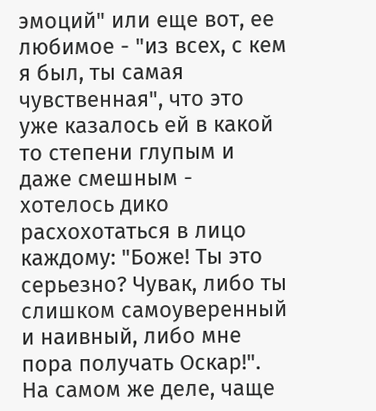эмоций" или еще вот, ее любимое - "из всех, с кем я был, ты самая чувственная", что это уже казалось ей в какой то степени глупым и даже смешным - хотелось дико расхохотаться в лицо каждому: "Боже! Ты это серьезно? Чувак, либо ты слишком самоуверенный и наивный, либо мне пора получать Оскар!". На самом же деле, чаще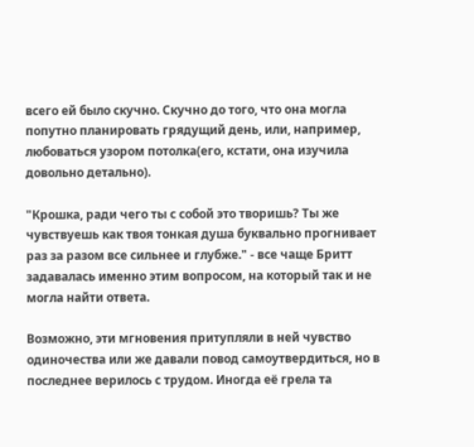всего ей было скучно. Скучно до того, что она могла попутно планировать грядущий день, или, например, любоваться узором потолка(его, кстати, она изучила довольно детально).

"Крошка, ради чего ты с собой это творишь? Ты же чувствуешь как твоя тонкая душа буквально прогнивает раз за разом все сильнее и глубже." - все чаще Бритт задавалась именно этим вопросом, на который так и не могла найти ответа.

Возможно, эти мгновения притупляли в ней чувство одиночества или же давали повод самоутвердиться, но в последнее верилось с трудом. Иногда её грела та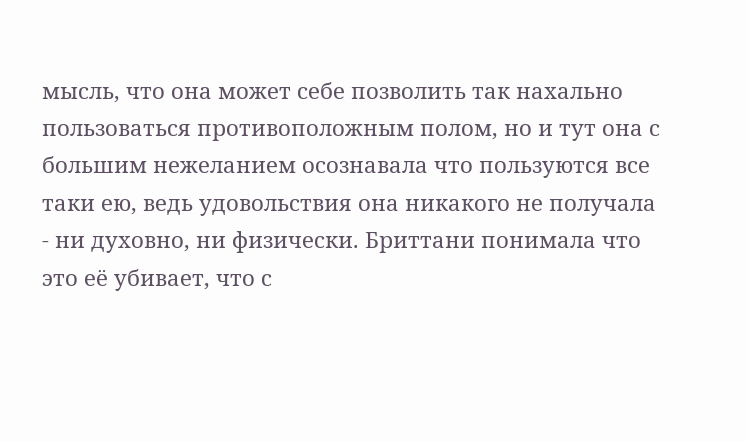мысль, что она может себе позволить так нахально пользоваться противоположным полом, но и тут она с большим нежеланием осознавала что пользуются все таки ею, ведь удовольствия она никакого не получала - ни духовно, ни физически. Бриттани понимала что это её убивает, что с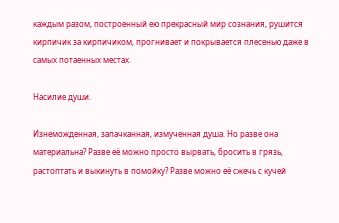каждым разом, построенный ею прекрасный мир сознания, рушится кирпичик за кирпичиком, прогнивает и покрывается плесенью даже в самых потаенных местах.

Насилие души.

Изнеможденная, запачканная, измученная душа. Но разве она материальна? Разве её можно просто вырвать, бросить в грязь, растоптать и выкинуть в помойку? Разве можно её сжечь с кучей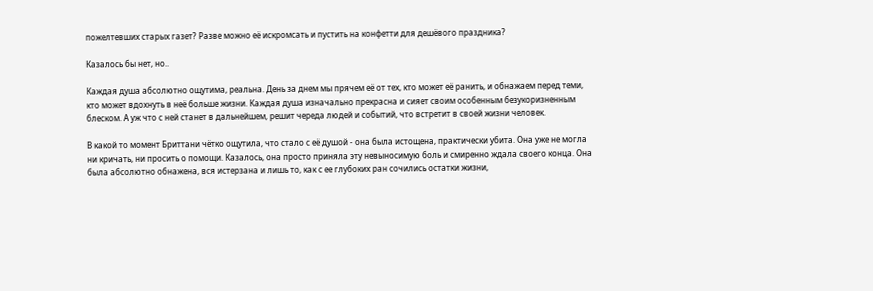пожелтевших старых газет? Разве можно её искромсать и пустить на конфетти для дешёвого праздника?

Казалось бы нет, но..

Каждая душа абсолютно ощутима, реальна. День за днем мы прячем её от тех, кто может её ранить, и обнажаем перед теми, кто может вдохнуть в неё больше жизни. Каждая душа изначально прекрасна и сияет своим особенным безукоризненным блеском. А уж что с ней станет в дальнейшем, решит череда людей и событий, что встретит в своей жизни человек.

В какой то момент Бриттани чётко ощутила, что стало с её душой - она была истощена, практически убита. Она уже не могла ни кричать, ни просить о помощи. Казалось, она просто приняла эту невыносимую боль и смиренно ждала своего конца. Она была абсолютно обнажена, вся истерзана и лишь то, как с ее глубоких ран сочились остатки жизни,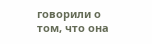говорили о том, что она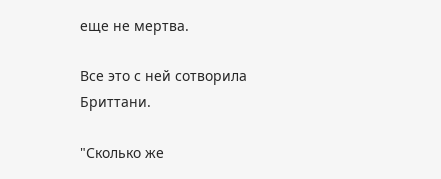еще не мертва.

Все это с ней сотворила Бриттани.

"Сколько же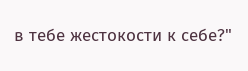в тебе жестокости к себе?"